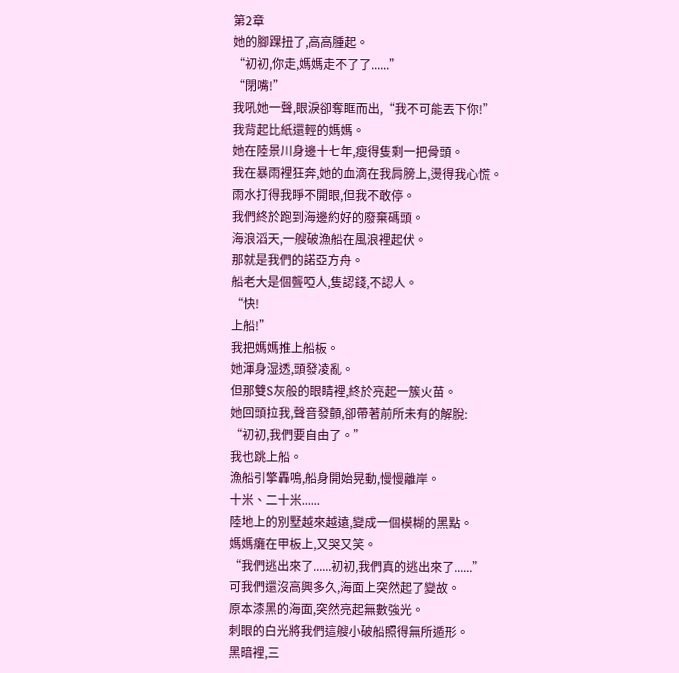第2章
她的腳踝扭了,高高腫起。
“初初,你走,媽媽走不了了......”
“閉嘴!”
我吼她一聲,眼淚卻奪眶而出,“我不可能丟下你!”
我背起比紙還輕的媽媽。
她在陸景川身邊十七年,瘦得隻剩一把骨頭。
我在暴雨裡狂奔,她的血滴在我肩膀上,燙得我心慌。
雨水打得我睜不開眼,但我不敢停。
我們終於跑到海邊約好的廢棄碼頭。
海浪滔天,一艘破漁船在風浪裡起伏。
那就是我們的諾亞方舟。
船老大是個聾啞人,隻認錢,不認人。
“快!
上船!”
我把媽媽推上船板。
她渾身湿透,頭發凌亂。
但那雙S灰般的眼睛裡,終於亮起一簇火苗。
她回頭拉我,聲音發顫,卻帶著前所未有的解脫:
“初初,我們要自由了。”
我也跳上船。
漁船引擎轟鳴,船身開始晃動,慢慢離岸。
十米、二十米......
陸地上的別墅越來越遠,變成一個模糊的黑點。
媽媽癱在甲板上,又哭又笑。
“我們逃出來了......初初,我們真的逃出來了......”
可我們還沒高興多久,海面上突然起了變故。
原本漆黑的海面,突然亮起無數強光。
刺眼的白光將我們這艘小破船照得無所遁形。
黑暗裡,三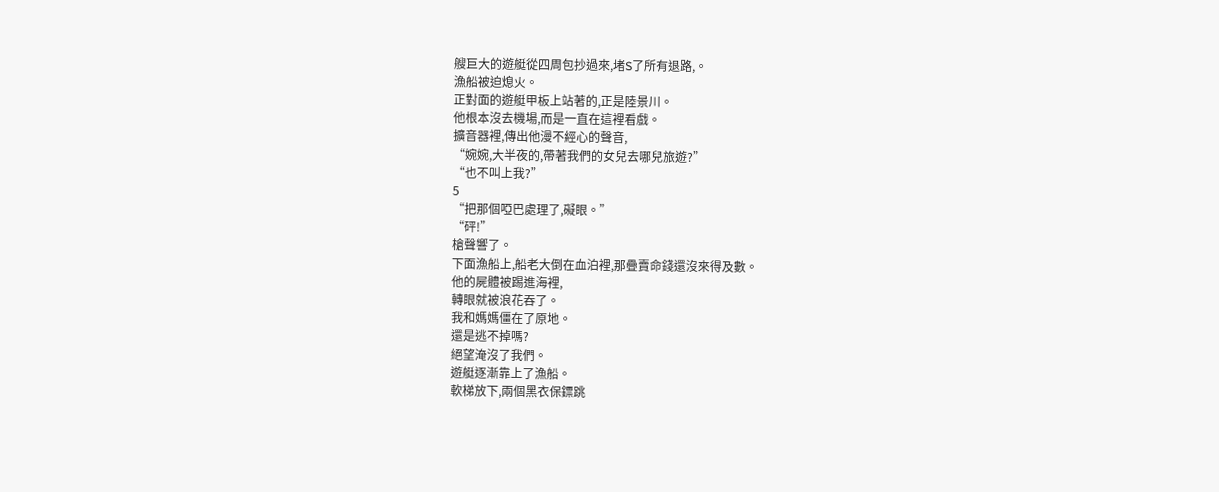艘巨大的遊艇從四周包抄過來,堵S了所有退路,。
漁船被迫熄火。
正對面的遊艇甲板上站著的,正是陸景川。
他根本沒去機場,而是一直在這裡看戲。
擴音器裡,傳出他漫不經心的聲音,
“婉婉,大半夜的,帶著我們的女兒去哪兒旅遊?”
“也不叫上我?”
5
“把那個啞巴處理了,礙眼。”
“砰!”
槍聲響了。
下面漁船上,船老大倒在血泊裡,那疊賣命錢還沒來得及數。
他的屍體被踢進海裡,
轉眼就被浪花吞了。
我和媽媽僵在了原地。
還是逃不掉嗎?
絕望淹沒了我們。
遊艇逐漸靠上了漁船。
軟梯放下,兩個黑衣保鏢跳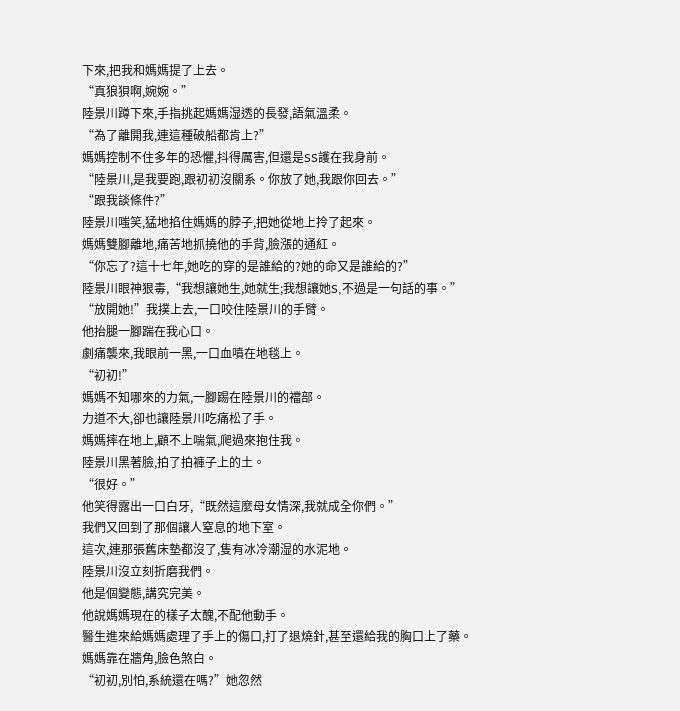下來,把我和媽媽提了上去。
“真狼狽啊,婉婉。”
陸景川蹲下來,手指挑起媽媽湿透的長發,語氣溫柔。
“為了離開我,連這種破船都肯上?”
媽媽控制不住多年的恐懼,抖得厲害,但還是SS護在我身前。
“陸景川,是我要跑,跟初初沒關系。你放了她,我跟你回去。”
“跟我談條件?”
陸景川嗤笑,猛地掐住媽媽的脖子,把她從地上拎了起來。
媽媽雙腳離地,痛苦地抓撓他的手背,臉漲的通紅。
“你忘了?這十七年,她吃的穿的是誰給的?她的命又是誰給的?”
陸景川眼神狠毒,“我想讓她生,她就生;我想讓她S,不過是一句話的事。”
“放開她!”我撲上去,一口咬住陸景川的手臂。
他抬腿一腳踹在我心口。
劇痛襲來,我眼前一黑,一口血噴在地毯上。
“初初!”
媽媽不知哪來的力氣,一腳踢在陸景川的襠部。
力道不大,卻也讓陸景川吃痛松了手。
媽媽摔在地上,顧不上喘氣,爬過來抱住我。
陸景川黑著臉,拍了拍褲子上的土。
“很好。”
他笑得露出一口白牙,“既然這麼母女情深,我就成全你們。”
我們又回到了那個讓人窒息的地下室。
這次,連那張舊床墊都沒了,隻有冰冷潮湿的水泥地。
陸景川沒立刻折磨我們。
他是個變態,講究完美。
他說媽媽現在的樣子太醜,不配他動手。
醫生進來給媽媽處理了手上的傷口,打了退燒針,甚至還給我的胸口上了藥。
媽媽靠在牆角,臉色煞白。
“初初,別怕,系統還在嗎?”她忽然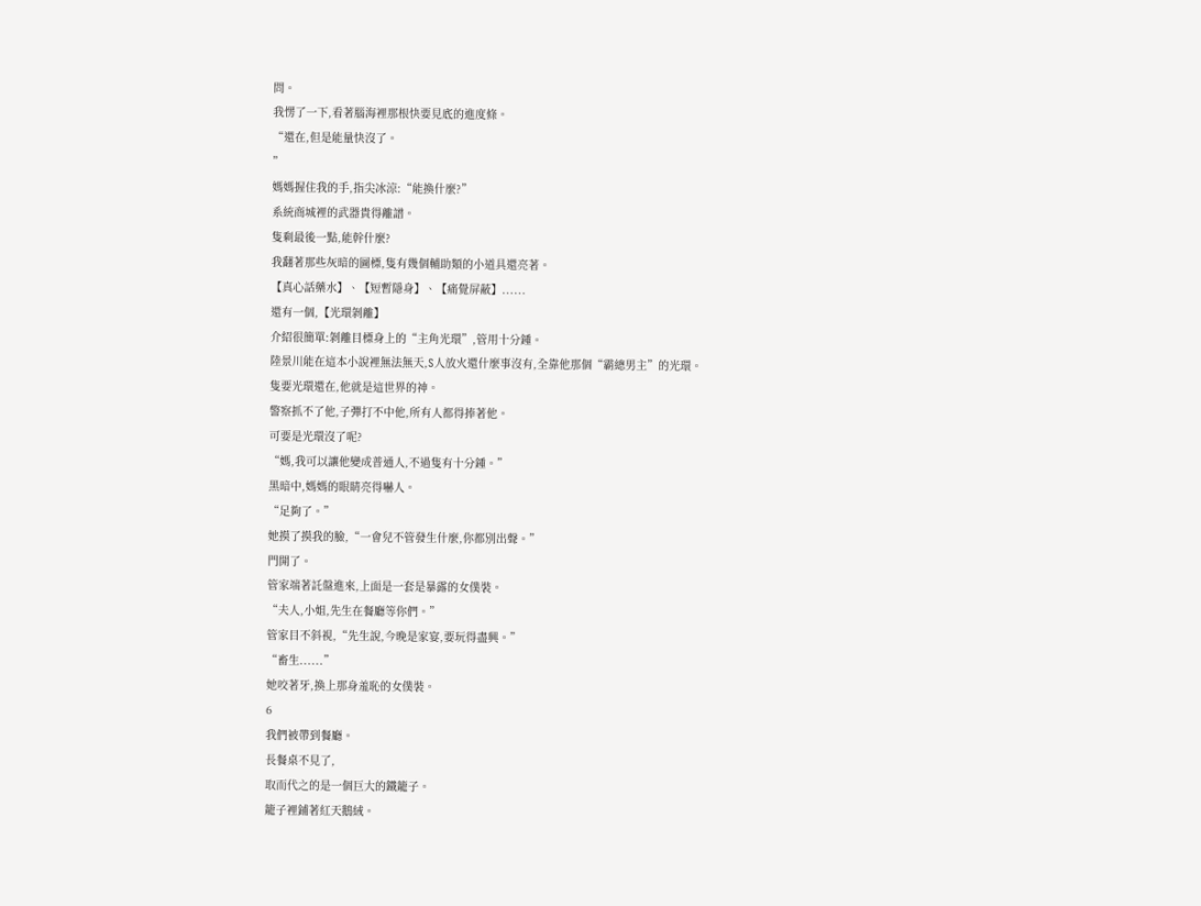問。
我愣了一下,看著腦海裡那根快要見底的進度條。
“還在,但是能量快沒了。
”
媽媽握住我的手,指尖冰涼:“能換什麼?”
系統商城裡的武器貴得離譜。
隻剩最後一點,能幹什麼?
我翻著那些灰暗的圖標,隻有幾個輔助類的小道具還亮著。
【真心話藥水】、【短暫隱身】、【痛覺屏蔽】......
還有一個,【光環剝離】
介紹很簡單:剝離目標身上的“主角光環”,管用十分鍾。
陸景川能在這本小說裡無法無天,S人放火還什麼事沒有,全靠他那個“霸總男主”的光環。
隻要光環還在,他就是這世界的神。
警察抓不了他,子彈打不中他,所有人都得捧著他。
可要是光環沒了呢?
“媽,我可以讓他變成普通人,不過隻有十分鍾。”
黑暗中,媽媽的眼睛亮得嚇人。
“足夠了。”
她摸了摸我的臉,“一會兒不管發生什麼,你都別出聲。”
門開了。
管家端著託盤進來,上面是一套是暴露的女僕裝。
“夫人,小姐,先生在餐廳等你們。”
管家目不斜視,“先生說,今晚是家宴,要玩得盡興。”
“畜生......”
她咬著牙,換上那身羞恥的女僕裝。
6
我們被帶到餐廳。
長餐桌不見了,
取而代之的是一個巨大的鐵籠子。
籠子裡鋪著紅天鵝絨。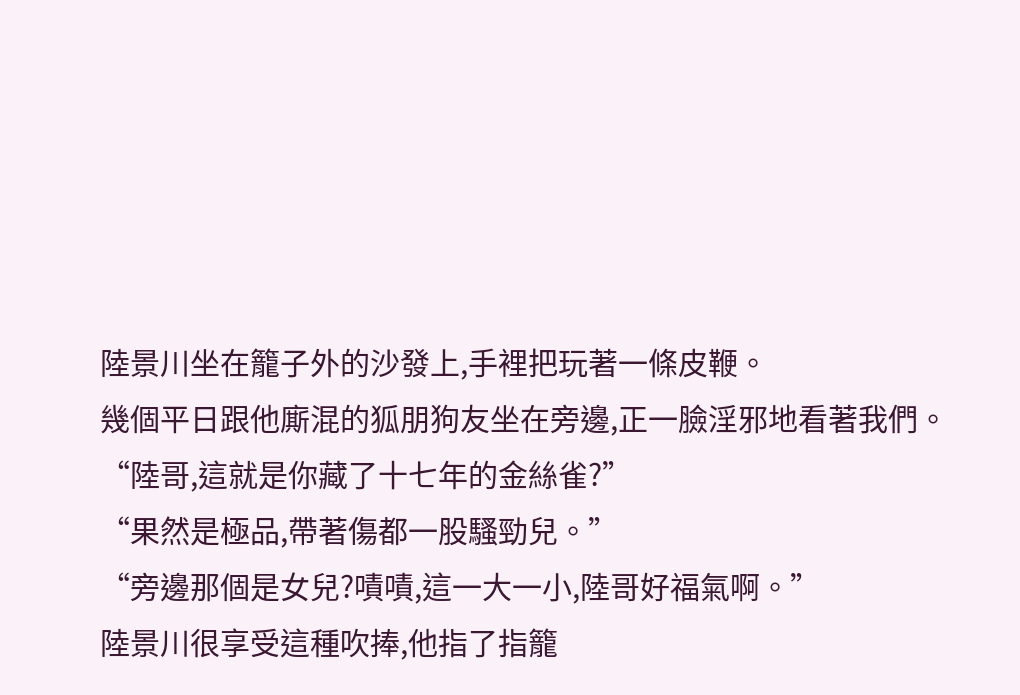陸景川坐在籠子外的沙發上,手裡把玩著一條皮鞭。
幾個平日跟他廝混的狐朋狗友坐在旁邊,正一臉淫邪地看著我們。
“陸哥,這就是你藏了十七年的金絲雀?”
“果然是極品,帶著傷都一股騷勁兒。”
“旁邊那個是女兒?嘖嘖,這一大一小,陸哥好福氣啊。”
陸景川很享受這種吹捧,他指了指籠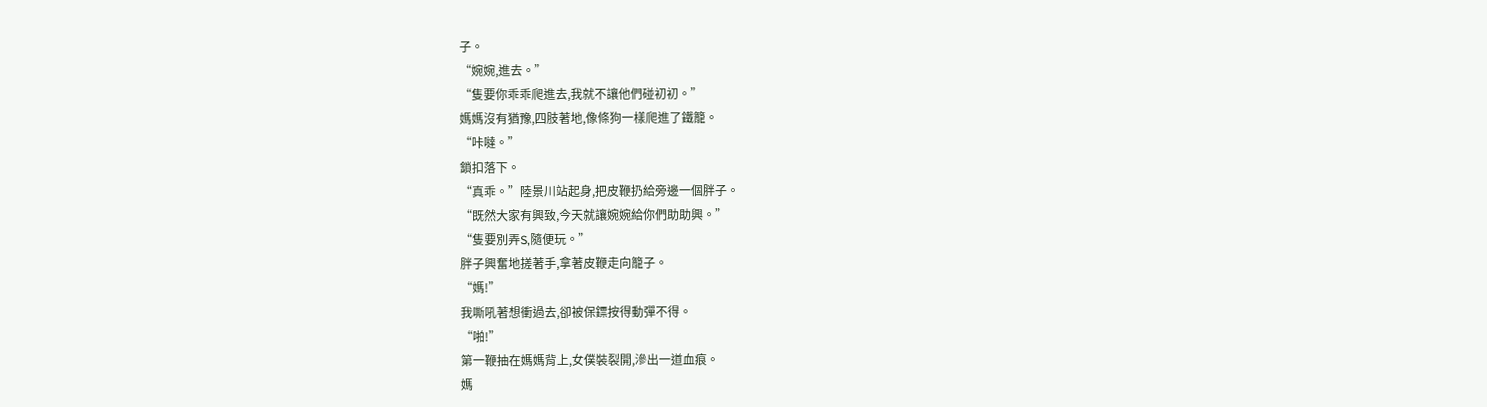子。
“婉婉,進去。”
“隻要你乖乖爬進去,我就不讓他們碰初初。”
媽媽沒有猶豫,四肢著地,像條狗一樣爬進了鐵籠。
“咔噠。”
鎖扣落下。
“真乖。”陸景川站起身,把皮鞭扔給旁邊一個胖子。
“既然大家有興致,今天就讓婉婉給你們助助興。”
“隻要別弄S,隨便玩。”
胖子興奮地搓著手,拿著皮鞭走向籠子。
“媽!”
我嘶吼著想衝過去,卻被保鏢按得動彈不得。
“啪!”
第一鞭抽在媽媽背上,女僕裝裂開,滲出一道血痕。
媽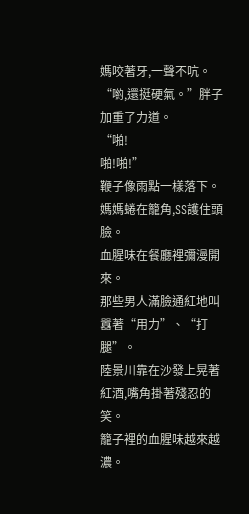媽咬著牙,一聲不吭。
“喲,還挺硬氣。”胖子加重了力道。
“啪!
啪!啪!”
鞭子像雨點一樣落下。
媽媽蜷在籠角,SS護住頭臉。
血腥味在餐廳裡彌漫開來。
那些男人滿臉通紅地叫囂著“用力”、“打腿”。
陸景川靠在沙發上晃著紅酒,嘴角掛著殘忍的笑。
籠子裡的血腥味越來越濃。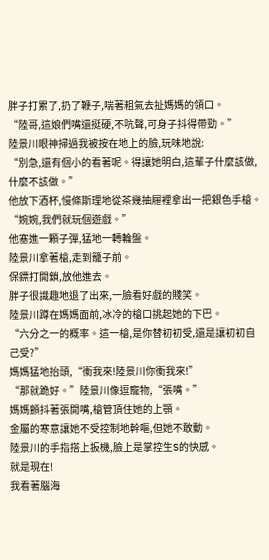胖子打累了,扔了鞭子,喘著粗氣去扯媽媽的領口。
“陸哥,這娘們嘴還挺硬,不吭聲,可身子抖得帶勁。”
陸景川眼神掃過我被按在地上的臉,玩味地說:
“別急,還有個小的看著呢。得讓她明白,這輩子什麼該做,什麼不該做。”
他放下酒杯,慢條斯理地從茶幾抽屜裡拿出一把銀色手槍。
“婉婉,我們就玩個遊戲。”
他塞進一顆子彈,猛地一轉輪盤。
陸景川拿著槍,走到籠子前。
保鏢打開鎖,放他進去。
胖子很識趣地退了出來,一臉看好戲的賤笑。
陸景川蹲在媽媽面前,冰冷的槍口挑起她的下巴。
“六分之一的概率。這一槍,是你替初初受,還是讓初初自己受?”
媽媽猛地抬頭,“衝我來!陸景川你衝我來!”
“那就跪好。”陸景川像逗寵物,“張嘴。”
媽媽顫抖著張開嘴,槍管頂住她的上顎。
金屬的寒意讓她不受控制地幹嘔,但她不敢動。
陸景川的手指搭上扳機,臉上是掌控生S的快感。
就是現在!
我看著腦海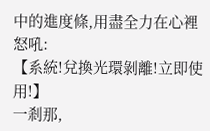中的進度條,用盡全力在心裡怒吼:
【系統!兌換光環剝離!立即使用!】
一剎那,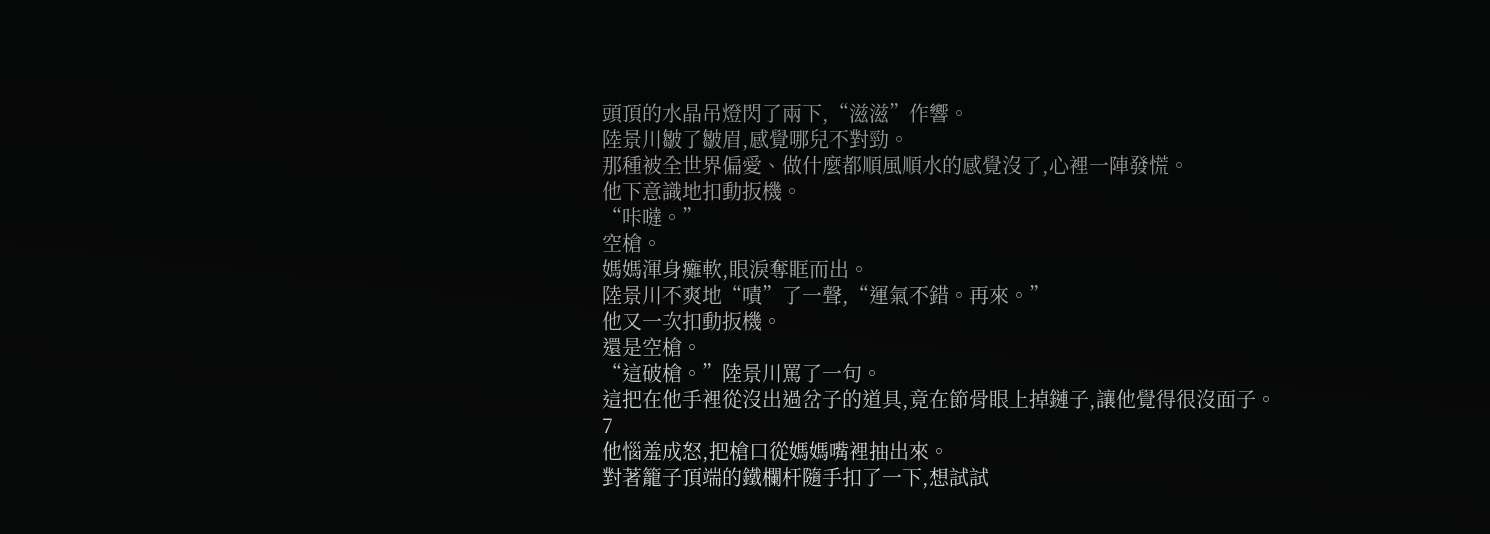頭頂的水晶吊燈閃了兩下,“滋滋”作響。
陸景川皺了皺眉,感覺哪兒不對勁。
那種被全世界偏愛、做什麼都順風順水的感覺沒了,心裡一陣發慌。
他下意識地扣動扳機。
“咔噠。”
空槍。
媽媽渾身癱軟,眼淚奪眶而出。
陸景川不爽地“嘖”了一聲,“運氣不錯。再來。”
他又一次扣動扳機。
還是空槍。
“這破槍。”陸景川罵了一句。
這把在他手裡從沒出過岔子的道具,竟在節骨眼上掉鏈子,讓他覺得很沒面子。
7
他惱羞成怒,把槍口從媽媽嘴裡抽出來。
對著籠子頂端的鐵欄杆隨手扣了一下,想試試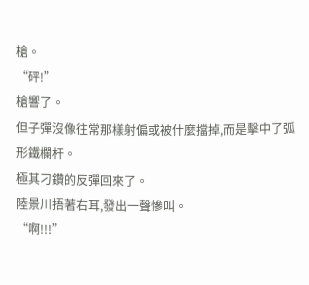槍。
“砰!”
槍響了。
但子彈沒像往常那樣射偏或被什麼擋掉,而是擊中了弧形鐵欄杆。
極其刁鑽的反彈回來了。
陸景川捂著右耳,發出一聲慘叫。
“啊!!!”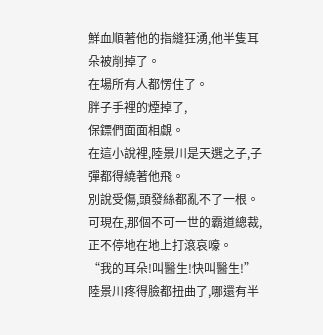鮮血順著他的指縫狂湧,他半隻耳朵被削掉了。
在場所有人都愣住了。
胖子手裡的煙掉了,
保鏢們面面相覷。
在這小說裡,陸景川是天選之子,子彈都得繞著他飛。
別說受傷,頭發絲都亂不了一根。
可現在,那個不可一世的霸道總裁,正不停地在地上打滾哀嚎。
“我的耳朵!叫醫生!快叫醫生!”
陸景川疼得臉都扭曲了,哪還有半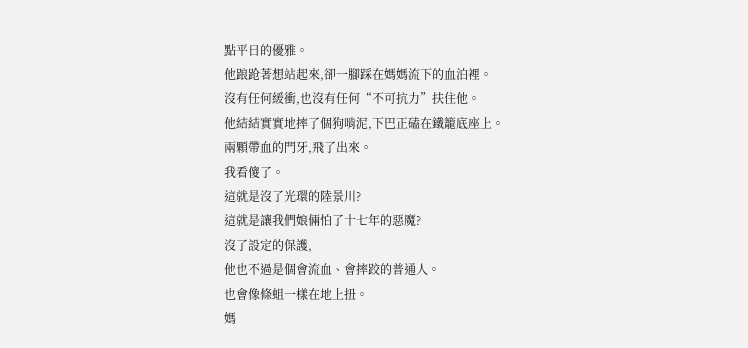點平日的優雅。
他踉跄著想站起來,卻一腳踩在媽媽流下的血泊裡。
沒有任何緩衝,也沒有任何“不可抗力”扶住他。
他結結實實地摔了個狗啃泥,下巴正磕在鐵籠底座上。
兩顆帶血的門牙,飛了出來。
我看傻了。
這就是沒了光環的陸景川?
這就是讓我們娘倆怕了十七年的惡魔?
沒了設定的保護,
他也不過是個會流血、會摔跤的普通人。
也會像條蛆一樣在地上扭。
媽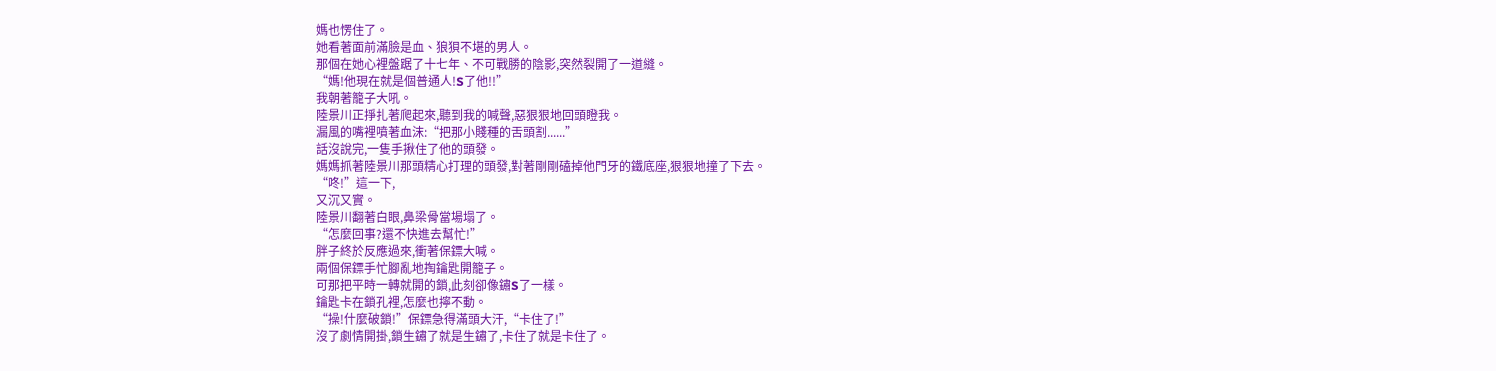媽也愣住了。
她看著面前滿臉是血、狼狽不堪的男人。
那個在她心裡盤踞了十七年、不可戰勝的陰影,突然裂開了一道縫。
“媽!他現在就是個普通人!S了他!!”
我朝著籠子大吼。
陸景川正掙扎著爬起來,聽到我的喊聲,惡狠狠地回頭瞪我。
漏風的嘴裡噴著血沫:“把那小賤種的舌頭割......”
話沒說完,一隻手揪住了他的頭發。
媽媽抓著陸景川那頭精心打理的頭發,對著剛剛磕掉他門牙的鐵底座,狠狠地撞了下去。
“咚!”這一下,
又沉又實。
陸景川翻著白眼,鼻梁骨當場塌了。
“怎麼回事?還不快進去幫忙!”
胖子終於反應過來,衝著保鏢大喊。
兩個保鏢手忙腳亂地掏鑰匙開籠子。
可那把平時一轉就開的鎖,此刻卻像鏽S了一樣。
鑰匙卡在鎖孔裡,怎麼也擰不動。
“操!什麼破鎖!”保鏢急得滿頭大汗,“卡住了!”
沒了劇情開掛,鎖生鏽了就是生鏽了,卡住了就是卡住了。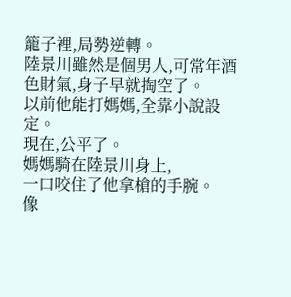籠子裡,局勢逆轉。
陸景川雖然是個男人,可常年酒色財氣,身子早就掏空了。
以前他能打媽媽,全靠小說設定。
現在,公平了。
媽媽騎在陸景川身上,
一口咬住了他拿槍的手腕。
像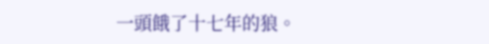一頭餓了十七年的狼。